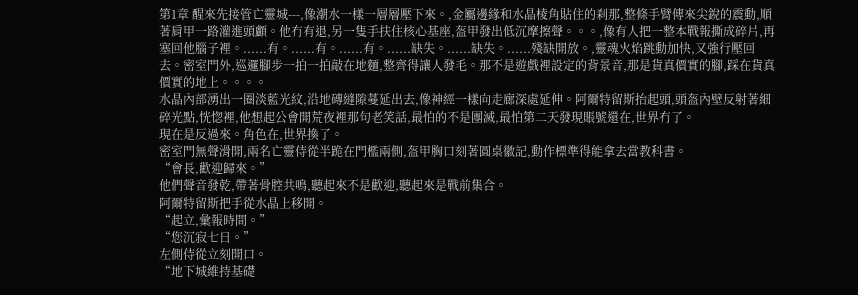第1章 醒來先接管亡靈城---,像潮水一樣一層層壓下來。,金屬邊緣和水晶棱角貼住的刹那,整條手臂傳來尖銳的震動,順著肩甲一路灌進頭顱。他冇有退,另一隻手扶住核心基座,盔甲發出低沉摩擦聲。。。,像有人把一整本戰報撕成碎片,再塞回他腦子裡。......有。......有。......有。......缺失。......缺失。......殘缺開放。,靈魂火焰跳動加快,又強行壓回去。密室門外,巡邏腳步一拍一拍敲在地麵,整齊得讓人發毛。那不是遊戲裡設定的背景音,那是貨真價實的腳,踩在貨真價實的地上。。。。
水晶內部湧出一圈淡藍光紋,沿地磚縫隙蔓延出去,像神經一樣向走廊深處延伸。阿爾特留斯抬起頭,頭盔內壁反射著細碎光點,恍惚裡,他想起公會開荒夜裡那句老笑話,最怕的不是團滅,最怕第二天發現賬號還在,世界冇了。
現在是反過來。角色在,世界換了。
密室門無聲滑開,兩名亡靈侍從半跪在門檻兩側,盔甲胸口刻著圓桌徽記,動作標準得能拿去當教科書。
“會長,歡迎歸來。”
他們聲音發乾,帶著骨腔共鳴,聽起來不是歡迎,聽起來是戰前集合。
阿爾特留斯把手從水晶上移開。
“起立,彙報時間。”
“您沉寂七日。”
左側侍從立刻開口。
“地下城維持基礎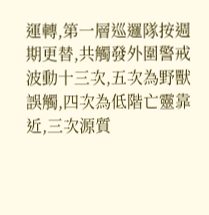運轉,第一層巡邏隊按週期更替,共觸發外圍警戒波動十三次,五次為野獸誤觸,四次為低階亡靈靠近,三次源質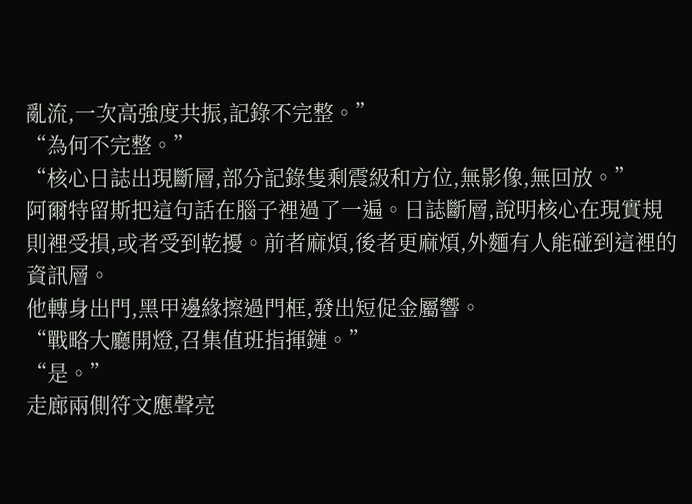亂流,一次高強度共振,記錄不完整。”
“為何不完整。”
“核心日誌出現斷層,部分記錄隻剩震級和方位,無影像,無回放。”
阿爾特留斯把這句話在腦子裡過了一遍。日誌斷層,說明核心在現實規則裡受損,或者受到乾擾。前者麻煩,後者更麻煩,外麵有人能碰到這裡的資訊層。
他轉身出門,黑甲邊緣擦過門框,發出短促金屬響。
“戰略大廳開燈,召集值班指揮鏈。”
“是。”
走廊兩側符文應聲亮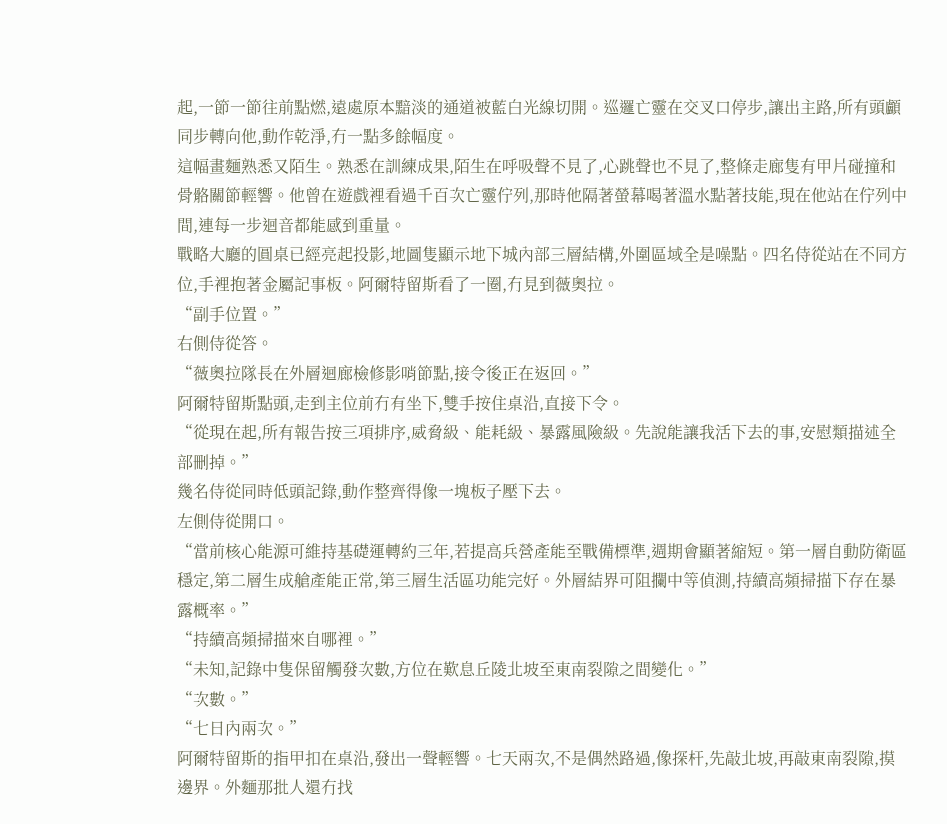起,一節一節往前點燃,遠處原本黯淡的通道被藍白光線切開。巡邏亡靈在交叉口停步,讓出主路,所有頭顱同步轉向他,動作乾淨,冇一點多餘幅度。
這幅畫麵熟悉又陌生。熟悉在訓練成果,陌生在呼吸聲不見了,心跳聲也不見了,整條走廊隻有甲片碰撞和骨骼關節輕響。他曾在遊戲裡看過千百次亡靈佇列,那時他隔著螢幕喝著溫水點著技能,現在他站在佇列中間,連每一步迴音都能感到重量。
戰略大廳的圓桌已經亮起投影,地圖隻顯示地下城內部三層結構,外圍區域全是噪點。四名侍從站在不同方位,手裡抱著金屬記事板。阿爾特留斯看了一圈,冇見到薇奧拉。
“副手位置。”
右側侍從答。
“薇奧拉隊長在外層迴廊檢修影哨節點,接令後正在返回。”
阿爾特留斯點頭,走到主位前冇有坐下,雙手按住桌沿,直接下令。
“從現在起,所有報告按三項排序,威脅級、能耗級、暴露風險級。先說能讓我活下去的事,安慰類描述全部刪掉。”
幾名侍從同時低頭記錄,動作整齊得像一塊板子壓下去。
左側侍從開口。
“當前核心能源可維持基礎運轉約三年,若提高兵營產能至戰備標準,週期會顯著縮短。第一層自動防衛區穩定,第二層生成艙產能正常,第三層生活區功能完好。外層結界可阻攔中等偵測,持續高頻掃描下存在暴露概率。”
“持續高頻掃描來自哪裡。”
“未知,記錄中隻保留觸發次數,方位在歎息丘陵北坡至東南裂隙之間變化。”
“次數。”
“七日內兩次。”
阿爾特留斯的指甲扣在桌沿,發出一聲輕響。七天兩次,不是偶然路過,像探杆,先敲北坡,再敲東南裂隙,摸邊界。外麵那批人還冇找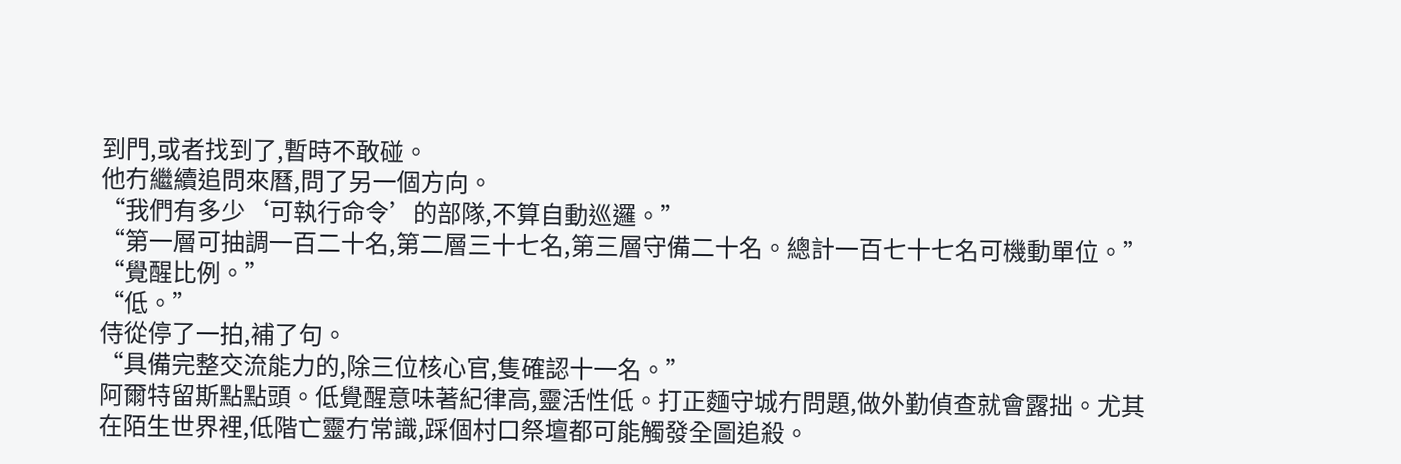到門,或者找到了,暫時不敢碰。
他冇繼續追問來曆,問了另一個方向。
“我們有多少‘可執行命令’的部隊,不算自動巡邏。”
“第一層可抽調一百二十名,第二層三十七名,第三層守備二十名。總計一百七十七名可機動單位。”
“覺醒比例。”
“低。”
侍從停了一拍,補了句。
“具備完整交流能力的,除三位核心官,隻確認十一名。”
阿爾特留斯點點頭。低覺醒意味著紀律高,靈活性低。打正麵守城冇問題,做外勤偵查就會露拙。尤其在陌生世界裡,低階亡靈冇常識,踩個村口祭壇都可能觸發全圖追殺。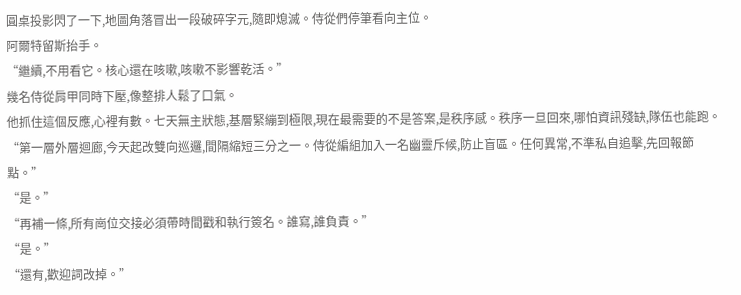圓桌投影閃了一下,地圖角落冒出一段破碎字元,隨即熄滅。侍從們停筆看向主位。
阿爾特留斯抬手。
“繼續,不用看它。核心還在咳嗽,咳嗽不影響乾活。”
幾名侍從肩甲同時下壓,像整排人鬆了口氣。
他抓住這個反應,心裡有數。七天無主狀態,基層緊繃到極限,現在最需要的不是答案,是秩序感。秩序一旦回來,哪怕資訊殘缺,隊伍也能跑。
“第一層外層迴廊,今天起改雙向巡邏,間隔縮短三分之一。侍從編組加入一名幽靈斥候,防止盲區。任何異常,不準私自追擊,先回報節點。”
“是。”
“再補一條,所有崗位交接必須帶時間戳和執行簽名。誰寫,誰負責。”
“是。”
“還有,歡迎詞改掉。”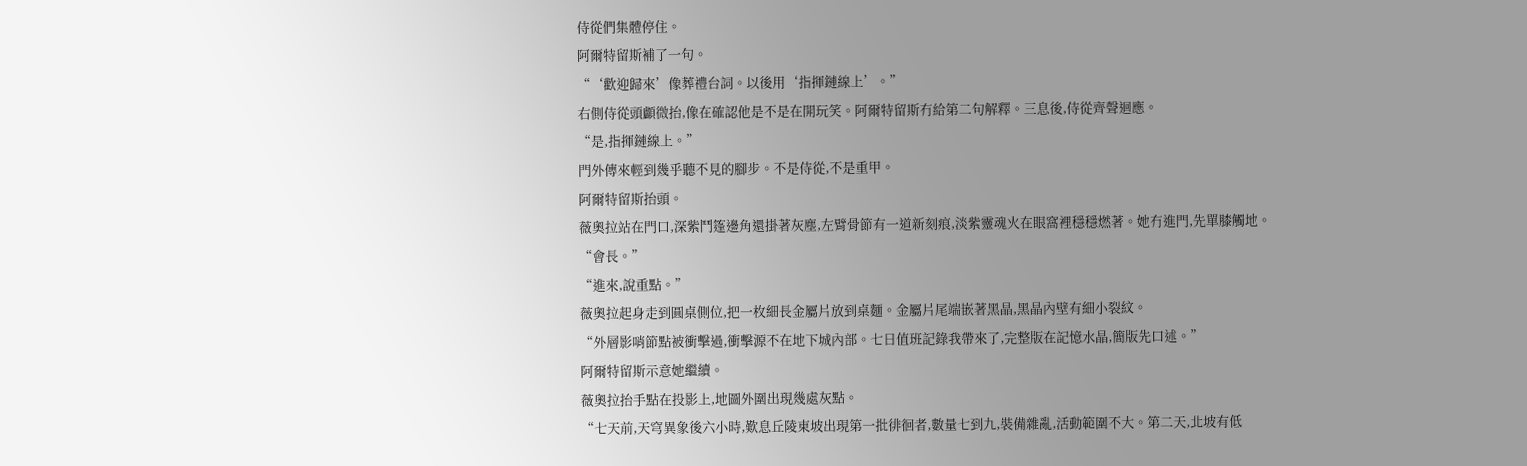侍從們集體停住。
阿爾特留斯補了一句。
“‘歡迎歸來’像葬禮台詞。以後用‘指揮鏈線上’。”
右側侍從頭顱微抬,像在確認他是不是在開玩笑。阿爾特留斯冇給第二句解釋。三息後,侍從齊聲迴應。
“是,指揮鏈線上。”
門外傳來輕到幾乎聽不見的腳步。不是侍從,不是重甲。
阿爾特留斯抬頭。
薇奧拉站在門口,深紫鬥篷邊角還掛著灰塵,左臂骨節有一道新刻痕,淡紫靈魂火在眼窩裡穩穩燃著。她冇進門,先單膝觸地。
“會長。”
“進來,說重點。”
薇奧拉起身走到圓桌側位,把一枚細長金屬片放到桌麵。金屬片尾端嵌著黑晶,黑晶內壁有細小裂紋。
“外層影哨節點被衝擊過,衝擊源不在地下城內部。七日值班記錄我帶來了,完整版在記憶水晶,簡版先口述。”
阿爾特留斯示意她繼續。
薇奧拉抬手點在投影上,地圖外圍出現幾處灰點。
“七天前,天穹異象後六小時,歎息丘陵東坡出現第一批徘徊者,數量七到九,裝備雜亂,活動範圍不大。第二天,北坡有低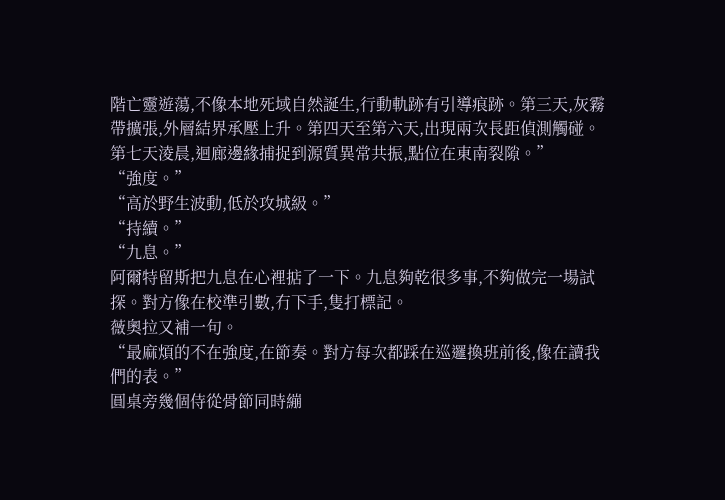階亡靈遊蕩,不像本地死域自然誕生,行動軌跡有引導痕跡。第三天,灰霧帶擴張,外層結界承壓上升。第四天至第六天,出現兩次長距偵測觸碰。第七天淩晨,迴廊邊緣捕捉到源質異常共振,點位在東南裂隙。”
“強度。”
“高於野生波動,低於攻城級。”
“持續。”
“九息。”
阿爾特留斯把九息在心裡掂了一下。九息夠乾很多事,不夠做完一場試探。對方像在校準引數,冇下手,隻打標記。
薇奧拉又補一句。
“最麻煩的不在強度,在節奏。對方每次都踩在巡邏換班前後,像在讀我們的表。”
圓桌旁幾個侍從骨節同時繃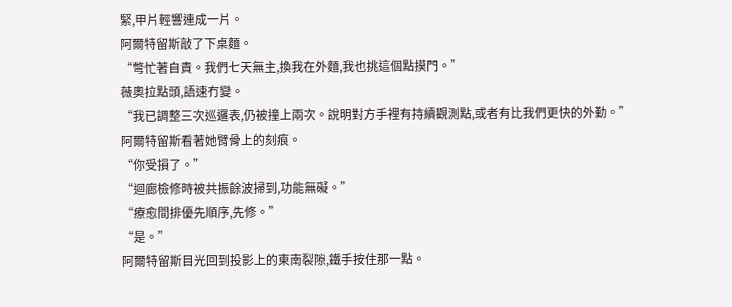緊,甲片輕響連成一片。
阿爾特留斯敲了下桌麵。
“彆忙著自責。我們七天無主,換我在外麵,我也挑這個點摸門。”
薇奧拉點頭,語速冇變。
“我已調整三次巡邏表,仍被撞上兩次。說明對方手裡有持續觀測點,或者有比我們更快的外勤。”
阿爾特留斯看著她臂骨上的刻痕。
“你受損了。”
“迴廊檢修時被共振餘波掃到,功能無礙。”
“療愈間排優先順序,先修。”
“是。”
阿爾特留斯目光回到投影上的東南裂隙,鐵手按住那一點。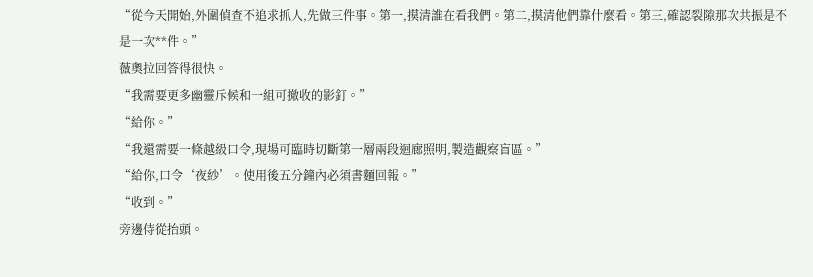“從今天開始,外圍偵查不追求抓人,先做三件事。第一,摸清誰在看我們。第二,摸清他們靠什麼看。第三,確認裂隙那次共振是不是一次**件。”
薇奧拉回答得很快。
“我需要更多幽靈斥候和一組可撤收的影釘。”
“給你。”
“我還需要一條越級口令,現場可臨時切斷第一層兩段迴廊照明,製造觀察盲區。”
“給你,口令‘夜紗’。使用後五分鐘內必須書麵回報。”
“收到。”
旁邊侍從抬頭。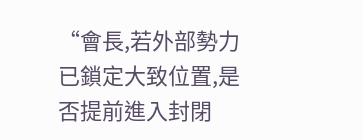“會長,若外部勢力已鎖定大致位置,是否提前進入封閉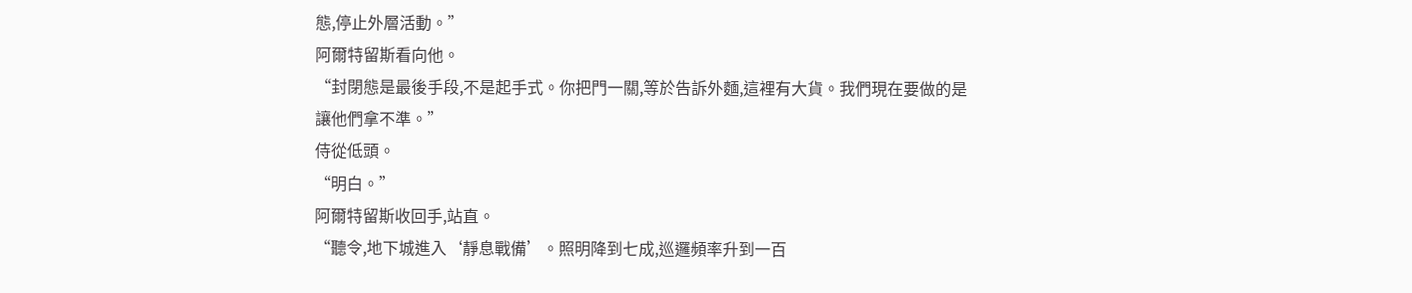態,停止外層活動。”
阿爾特留斯看向他。
“封閉態是最後手段,不是起手式。你把門一關,等於告訴外麵,這裡有大貨。我們現在要做的是讓他們拿不準。”
侍從低頭。
“明白。”
阿爾特留斯收回手,站直。
“聽令,地下城進入‘靜息戰備’。照明降到七成,巡邏頻率升到一百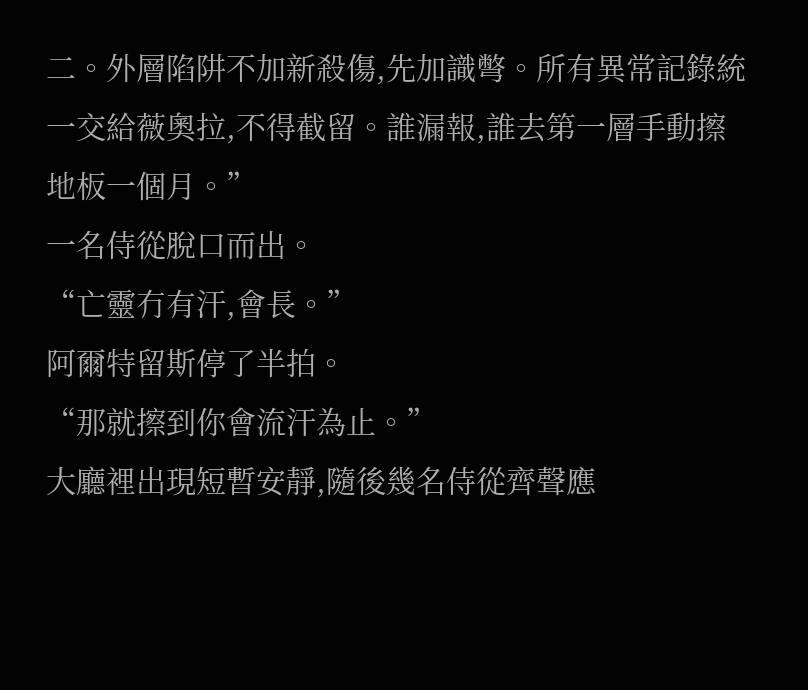二。外層陷阱不加新殺傷,先加識彆。所有異常記錄統一交給薇奧拉,不得截留。誰漏報,誰去第一層手動擦地板一個月。”
一名侍從脫口而出。
“亡靈冇有汗,會長。”
阿爾特留斯停了半拍。
“那就擦到你會流汗為止。”
大廳裡出現短暫安靜,隨後幾名侍從齊聲應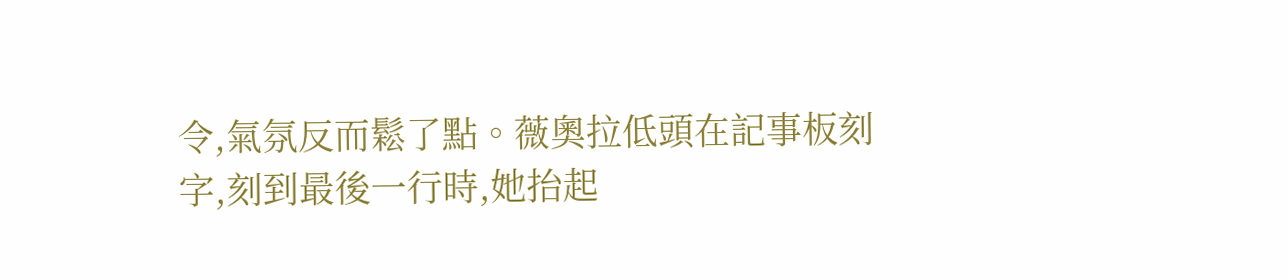令,氣氛反而鬆了點。薇奧拉低頭在記事板刻字,刻到最後一行時,她抬起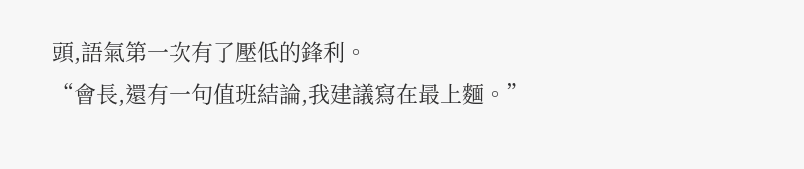頭,語氣第一次有了壓低的鋒利。
“會長,還有一句值班結論,我建議寫在最上麵。”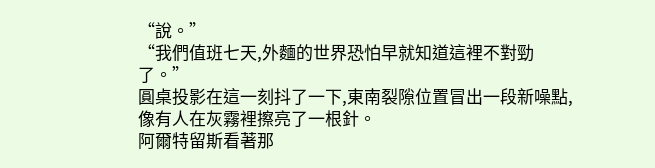“說。”
“我們值班七天,外麵的世界恐怕早就知道這裡不對勁了。”
圓桌投影在這一刻抖了一下,東南裂隙位置冒出一段新噪點,像有人在灰霧裡擦亮了一根針。
阿爾特留斯看著那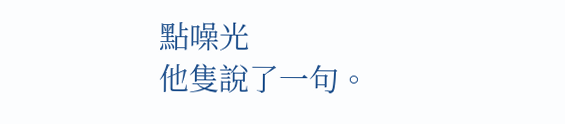點噪光
他隻說了一句。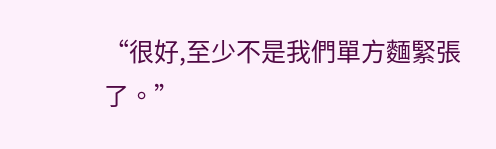“很好,至少不是我們單方麵緊張了。”